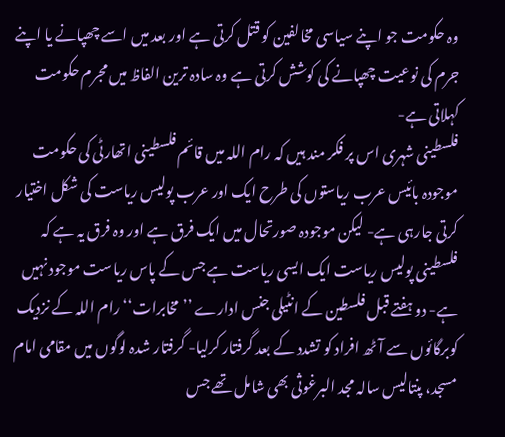وہ حکومت جو اپنے سیاسی مخالفین کو قتل کرتی ہے اور بعد میں اسے چھپانے یا اپنے جرم کی نوعیت چھپانے کی کوشش کرتی ہے وہ سادہ ترین الفاظ میں مجرم حکومت کہلاتی ہے-
فلسطینی شہری اس پر فکر مند ہیں کہ رام اللہ میں قائم فلسطینی اتھارٹی کی حکومت موجودہ بائیس عرب ریاستوں کی طرح ایک اور عرب پولیس ریاست کی شکل اختیار کرتی جارہی ہے- لیکن موجودہ صورتحال میں ایک فرق ہے اور وہ فرق یہ ہے کہ فلسطینی پولیس ریاست ایک ایسی ریاست ہے جس کے پاس ریاست موجود نہیں ہے- دو ہفتے قبل فلسطین کے انٹیلی جنس ادارے ’’مخابرات‘‘ رام اللہ کے نزدیک کوبرگائوں سے آٹھ افراد کو تشدد کے بعد گرفتار کرلیا- گرفتار شدہ لوگوں میں مقامی امام مسجد، پنتالیس سالہ مجد البرغوثی بھی شامل تھے جس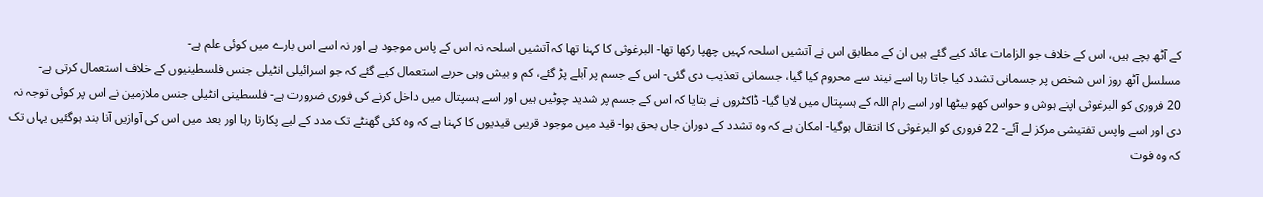کے آٹھ بچے ہیں، اس کے خلاف جو الزامات عائد کیے گئے ہیں ان کے مطابق اس نے آتشیں اسلحہ کہیں چھپا رکھا تھا- البرغوثی کا کہنا تھا کہ آتشیں اسلحہ نہ اس کے پاس موجود ہے اور نہ اسے اس بارے میں کوئی علم ہے-
مسلسل آٹھ روز اس شخص پر جسمانی تشدد کیا جاتا رہا اسے نیند سے محروم کیا گیا، جسمانی تعذیب دی گئی- اس کے جسم پر آبلے پڑ گئے، کم و بیش وہی حربے استعمال کیے گئے کہ جو اسرائیلی انٹیلی جنس فلسطینیوں کے خلاف استعمال کرتی ہے-
20 فروری کو البرغوثی اپنے ہوش و حواس کھو بیٹھا اور اسے رام اللہ کے ہسپتال میں لایا گیا- ڈاکٹروں نے بتایا کہ اس کے جسم پر شدید چوٹیں ہیں اور اسے ہسپتال میں داخل کرنے کی فوری ضرورت ہے- فلسطینی انٹیلی جنس ملازمین نے اس پر کوئی توجہ نہ دی اور اسے واپس تفتیشی مرکز لے آئے- 22 فروری کو البرغوثی کا انتقال ہوگیا- امکان ہے کہ وہ تشدد کے دوران جاں بحق ہوا- قید میں موجود قریبی قیدیوں کا کہنا ہے کہ وہ کئی گھنٹے تک مدد کے لیے پکارتا رہا اور بعد میں اس کی آوازیں آنا بند ہوگئیں یہاں تک کہ وہ فوت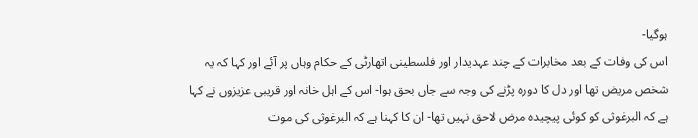ہوگیا-
اس کی وفات کے بعد مخابرات کے چند عہدیدار اور فلسطینی اتھارٹی کے حکام وہاں پر آئے اور کہا کہ یہ شخص مریض تھا اور دل کا دورہ پڑنے کی وجہ سے جاں بحق ہوا- اس کے اہل خانہ اور قریبی عزیزوں نے کہا ہے کہ البرغوثی کو کوئی پیچیدہ مرض لاحق نہیں تھا- ان کا کہنا ہے کہ البرغوثی کی موت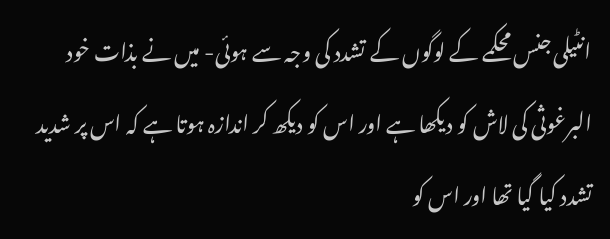انٹیلی جنس محکمے کے لوگوں کے تشدد کی وجہ سے ہوئی- میں نے بذات خود البرغوثی کی لاش کو دیکھا ہے اور اس کو دیکھ کر اندازہ ہوتا ہے کہ اس پر شدید تشدد کیا گیا تھا اور اس کو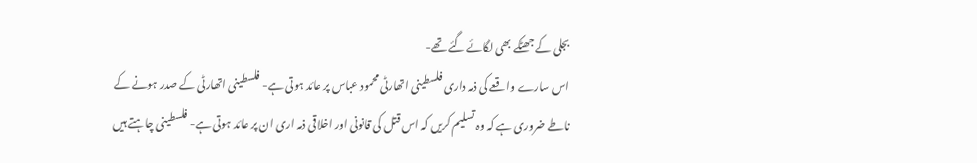بجلی کے جھٹکے بھی لگائے گئے تھے-
اس سارے واقعے کی ذمہ داری فلسطینی اتھارٹی محمود عباس پر عائد ہوتی ہے- فلسطینی اتھارٹی کے صدر ہونے کے ناطے ضروری ہے کہ وہ تسلیم کریں کہ اس قتل کی قانونی اور اخلاقی ذمہ اری ان پر عائد ہوتی ہے- فلسطینی چاہتے ہیں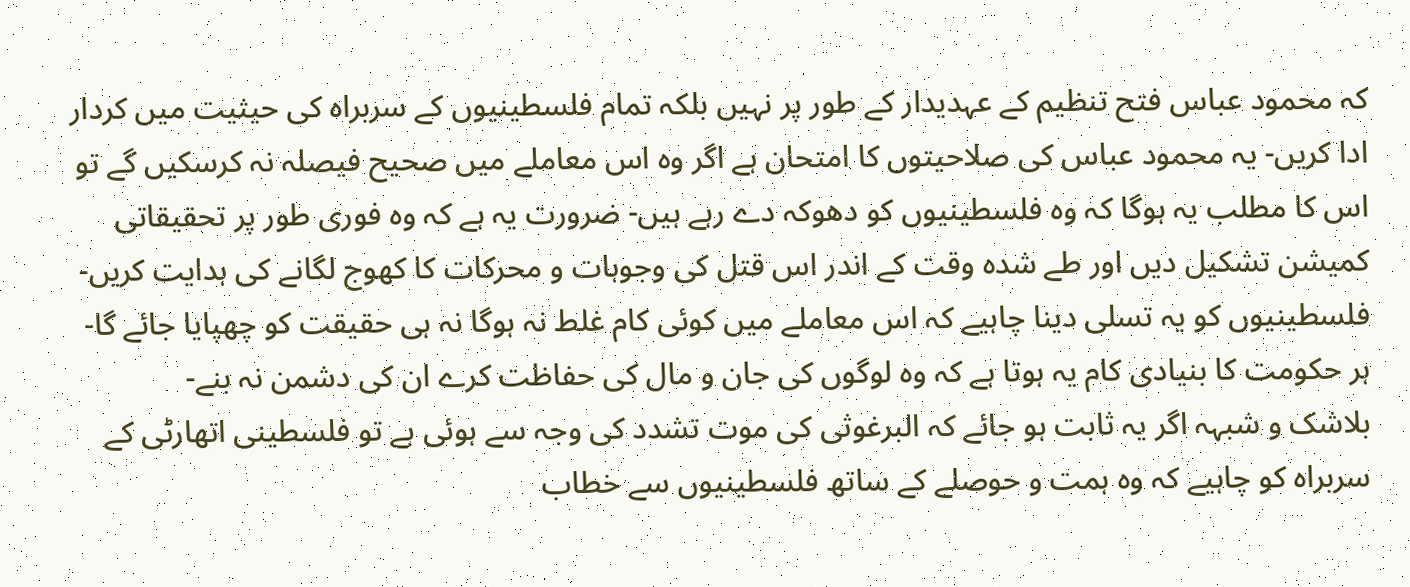کہ محمود عباس فتح تنظیم کے عہدیدار کے طور پر نہیں بلکہ تمام فلسطینیوں کے سربراہ کی حیثیت میں کردار ادا کریں- یہ محمود عباس کی صلاحیتوں کا امتحان ہے اگر وہ اس معاملے میں صحیح فیصلہ نہ کرسکیں گے تو اس کا مطلب یہ ہوگا کہ وہ فلسطینیوں کو دھوکہ دے رہے ہیں- ضرورت یہ ہے کہ وہ فوری طور پر تحقیقاتی کمیشن تشکیل دیں اور طے شدہ وقت کے اندر اس قتل کی وجوہات و محرکات کا کھوج لگانے کی ہدایت کریں-
فلسطینیوں کو یہ تسلی دینا چاہیے کہ اس معاملے میں کوئی کام غلط نہ ہوگا نہ ہی حقیقت کو چھپایا جائے گا- ہر حکومت کا بنیادی کام یہ ہوتا ہے کہ وہ لوگوں کی جان و مال کی حفاظت کرے ان کی دشمن نہ بنے-
بلاشک و شبہہ اگر یہ ثابت ہو جائے کہ البرغوثی کی موت تشدد کی وجہ سے ہوئی ہے تو فلسطینی اتھارٹی کے سربراہ کو چاہیے کہ وہ ہمت و حوصلے کے ساتھ فلسطینیوں سے خطاب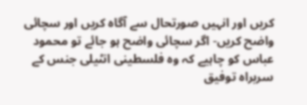کریں اور انہیں صورتحال سے آگاہ کریں اور سچائی واضح کریں- اگر سچائی واضح ہو جائے تو محمود عباس کو چاہیے کہ وہ فلسطینی انٹیلی جنس کے سربراہ توفیق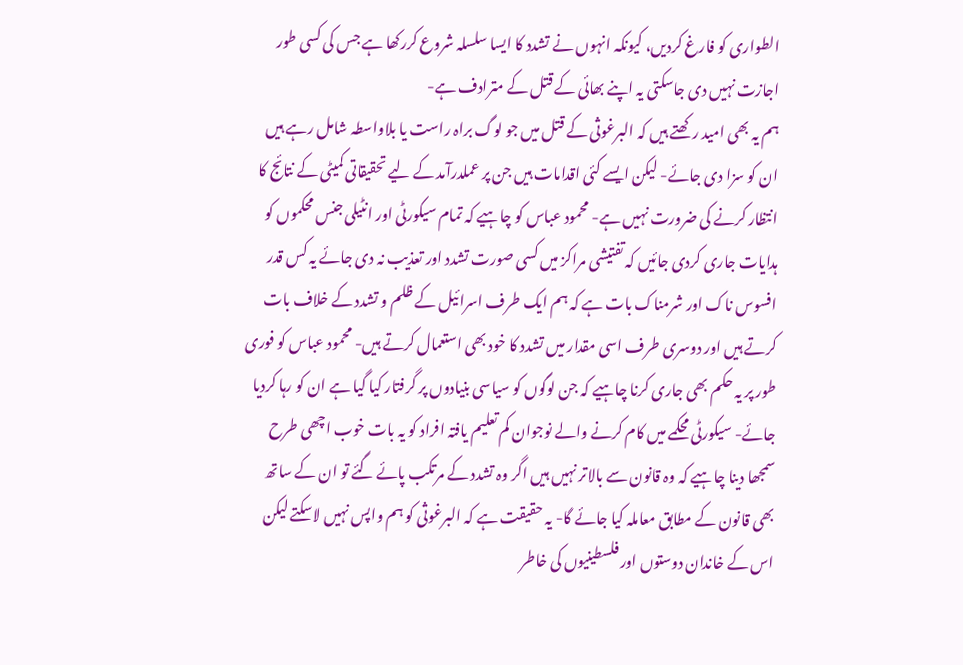الطواری کو فارغ کردیں، کیونکہ انہوں نے تشدد کا ایسا سلسلہ شروع کررکھا ہے جس کی کسی طور اجازت نہیں دی جاسکتی یہ اپنے بھائی کے قتل کے مترادف ہے-
ہم یہ بھی امید رکھتے ہیں کہ البرغوثی کے قتل میں جو لوگ براہ راست یا بلاواسطہ شامل رہے ہیں ان کو سزا دی جائے- لیکن ایسے کئی اقدامات ہیں جن پر عملدرآمد کے لیے تحقیقاتی کمیٹی کے نتائج کا انتظار کرنے کی ضرورت نہیں ہے- محمود عباس کو چاہیے کہ تمام سیکورٹی اور انٹیلی جنس محکموں کو ہدایات جاری کردی جائیں کہ تفتیشی مراکز میں کسی صورت تشدد اور تعذیب نہ دی جائے یہ کس قدر افسوس ناک اور شرمناک بات ہے کہ ہم ایک طرف اسرائیل کے ظلم و تشدد کے خلاف بات کرتے ہیں اور دوسری طرف اسی مقدار میں تشدد کا خود بھی استعمال کرتے ہیں- محمود عباس کو فوری طور پر یہ حکم بھی جاری کرنا چاہیے کہ جن لوگوں کو سیاسی بنیادوں پر گرفتار کیا گیا ہے ان کو رہا کردیا جائے- سیکورٹی محکمے میں کام کرنے والے نوجوان کم تعلیم یافتہ افراد کو یہ بات خوب اچھی طرح سمجھا دینا چاہیے کہ وہ قانون سے بالاتر نہیں ہیں اگر وہ تشدد کے مرتکب پائے گئے تو ان کے ساتھ بھی قانون کے مطابق معاملہ کیا جائے گا- یہ حقیقت ہے کہ البرغوثی کو ہم واپس نہیں لاسکتے لیکن اس کے خاندان دوستوں اور فلسطینیوں کی خاطر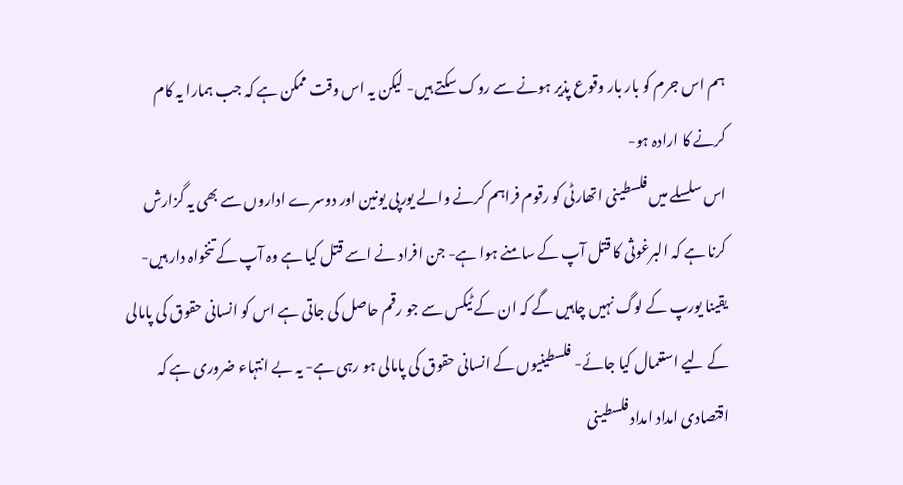ہم اس جرم کو بار بار وقوع پذیر ہونے سے روک سکتے ہیں- لیکن یہ اس وقت ممکن ہے کہ جب ہمارا یہ کام کرنے کا ارادہ ہو-
اس سلسلے میں فلسطینی اتھارٹی کو رقوم فراہم کرنے والے یورپی یونین اور دوسرے اداروں سے بھی یہ گزارش کرنا ہے کہ البرغوثی کا قتل آپ کے سامنے ہوا ہے- جن افراد نے اسے قتل کیا ہے وہ آپ کے تنخواہ دار ہیں- یقینا یورپ کے لوگ نہیں چاہیں گے کہ ان کے ٹیکس سے جو رقم حاصل کی جاتی ہے اس کو انسانی حقوق کی پامالی کے لیے استعمال کیا جائے- فلسطینیوں کے انسانی حقوق کی پامالی ہو رہی ہے- یہ بے انتہاء ضروری ہے کہ اقتصادی امداد امداد فلسطینی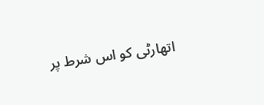اتھارٹی کو اس شرط پر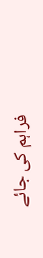فراہم کی جائے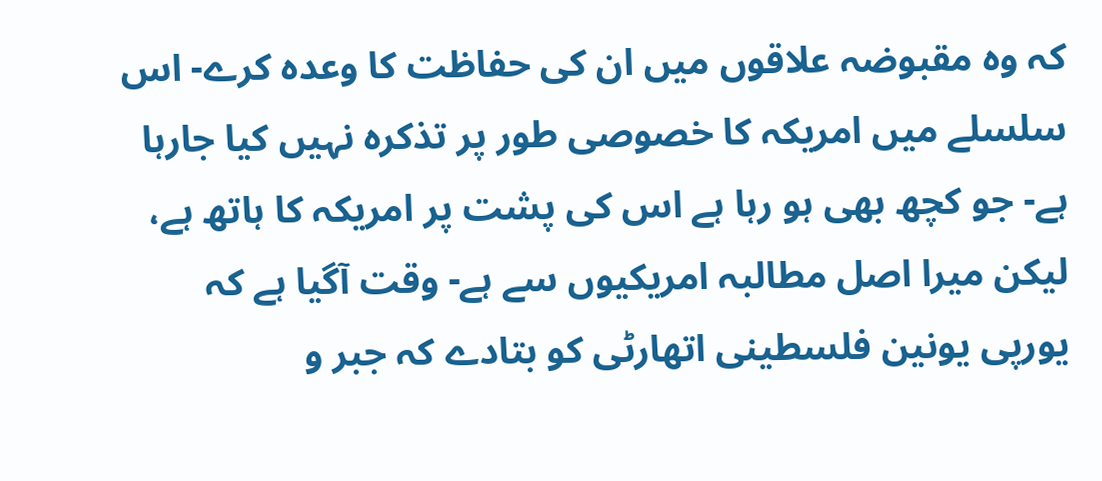کہ وہ مقبوضہ علاقوں میں ان کی حفاظت کا وعدہ کرے- اس سلسلے میں امریکہ کا خصوصی طور پر تذکرہ نہیں کیا جارہا ہے- جو کچھ بھی ہو رہا ہے اس کی پشت پر امریکہ کا ہاتھ ہے، لیکن میرا اصل مطالبہ امریکیوں سے ہے- وقت آگیا ہے کہ یورپی یونین فلسطینی اتھارٹی کو بتادے کہ جبر و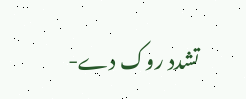تشدد روک دے-